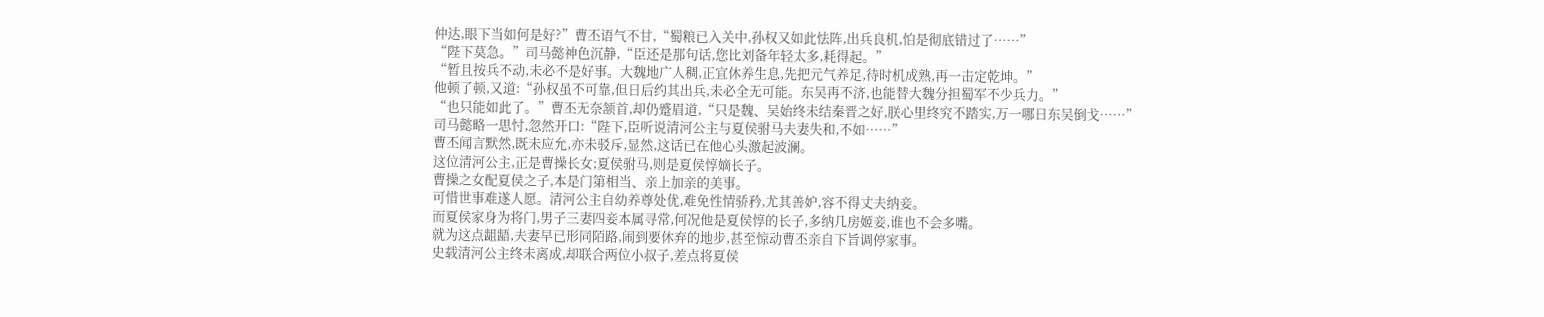仲达,眼下当如何是好?”曹丕语气不甘,“蜀粮已入关中,孙权又如此怯阵,出兵良机,怕是彻底错过了……”
“陛下莫急。”司马懿神色沉静,“臣还是那句话,您比刘备年轻太多,耗得起。”
“暂且按兵不动,未必不是好事。大魏地广人稠,正宜休养生息,先把元气养足,待时机成熟,再一击定乾坤。”
他顿了顿,又道:“孙权虽不可靠,但日后约其出兵,未必全无可能。东吴再不济,也能替大魏分担蜀军不少兵力。”
“也只能如此了。”曹丕无奈颔首,却仍蹙眉道,“只是魏、吴始终未结秦晋之好,朕心里终究不踏实,万一哪日东吴倒戈……”
司马懿略一思忖,忽然开口:“陛下,臣听说清河公主与夏侯驸马夫妻失和,不如……”
曹丕闻言默然,既未应允,亦未驳斥,显然,这话已在他心头激起波澜。
这位清河公主,正是曹操长女;夏侯驸马,则是夏侯惇嫡长子。
曹操之女配夏侯之子,本是门第相当、亲上加亲的美事。
可惜世事难遂人愿。清河公主自幼养尊处优,难免性情骄矜,尤其善妒,容不得丈夫纳妾。
而夏侯家身为将门,男子三妻四妾本属寻常,何况他是夏侯惇的长子,多纳几房姬妾,谁也不会多嘴。
就为这点龃龉,夫妻早已形同陌路,闹到要休弃的地步,甚至惊动曹丕亲自下旨调停家事。
史载清河公主终未离成,却联合两位小叔子,差点将夏侯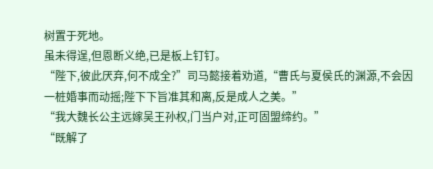树置于死地。
虽未得逞,但恩断义绝,已是板上钉钉。
“陛下,彼此厌弃,何不成全?”司马懿接着劝道,“曹氏与夏侯氏的渊源,不会因一桩婚事而动摇;陛下下旨准其和离,反是成人之美。”
“我大魏长公主远嫁吴王孙权,门当户对,正可固盟缔约。”
“既解了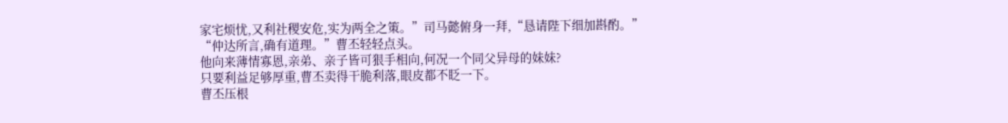家宅烦忧,又利社稷安危,实为两全之策。”司马懿俯身一拜,“恳请陛下细加斟酌。”
“仲达所言,确有道理。”曹丕轻轻点头。
他向来薄情寡恩,亲弟、亲子皆可狠手相向,何况一个同父异母的妹妹?
只要利益足够厚重,曹丕卖得干脆利落,眼皮都不眨一下。
曹丕压根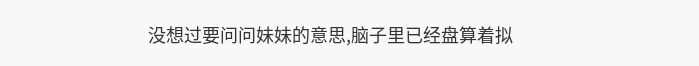没想过要问问妹妹的意思,脑子里已经盘算着拟